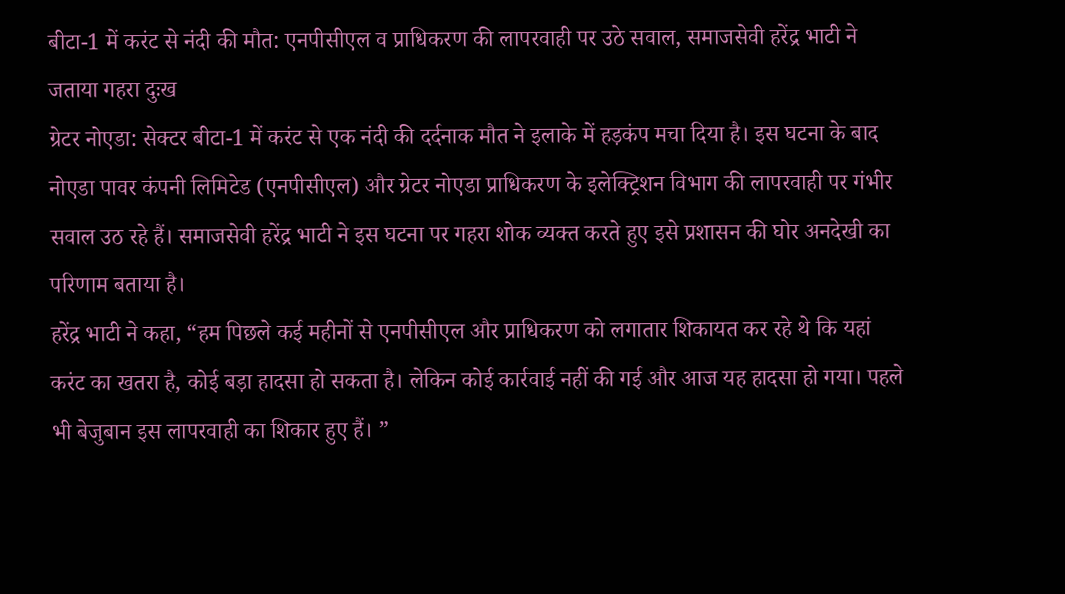बीटा-1 में करंट से नंदी की मौत: एनपीसीएल व प्राधिकरण की लापरवाही पर उठे सवाल, समाजसेवी हरेंद्र भाटी ने जताया गहरा दुःख
ग्रेटर नोएडा: सेक्टर बीटा-1 में करंट से एक नंदी की दर्दनाक मौत ने इलाके में हड़कंप मचा दिया है। इस घटना के बाद नोएडा पावर कंपनी लिमिटेड (एनपीसीएल) और ग्रेटर नोएडा प्राधिकरण के इलेक्ट्रिशन विभाग की लापरवाही पर गंभीर सवाल उठ रहे हैं। समाजसेवी हरेंद्र भाटी ने इस घटना पर गहरा शोक व्यक्त करते हुए इसे प्रशासन की घोर अनदेखी का परिणाम बताया है।
हरेंद्र भाटी ने कहा, “हम पिछले कई महीनों से एनपीसीएल और प्राधिकरण को लगातार शिकायत कर रहे थे कि यहां करंट का खतरा है, कोई बड़ा हादसा हो सकता है। लेकिन कोई कार्रवाई नहीं की गई और आज यह हादसा हो गया। पहले भी बेजुबान इस लापरवाही का शिकार हुए हैं। ”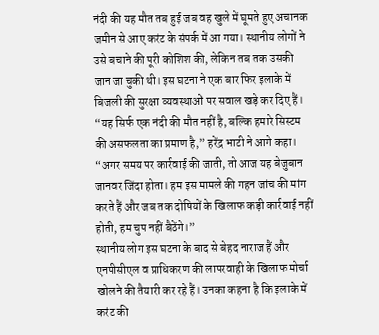नंदी की यह मौत तब हुई जब वह खुले में घूमते हुए अचानक जमीन से आए करंट के संपर्क में आ गया। स्थानीय लोगों ने उसे बचाने की पूरी कोशिश की, लेकिन तब तक उसकी जान जा चुकी थी। इस घटना ने एक बार फिर इलाके में बिजली की सुरक्षा व्यवस्थाओं पर सवाल खड़े कर दिए हैं।
“यह सिर्फ एक नंदी की मौत नहीं है, बल्कि हमारे सिस्टम की असफलता का प्रमाण है,” हरेंद्र भाटी ने आगे कहा। “अगर समय पर कार्रवाई की जाती, तो आज यह बेजुबान जानवर जिंदा होता। हम इस मामले की गहन जांच की मांग करते हैं और जब तक दोषियों के खिलाफ कड़ी कार्रवाई नहीं होती, हम चुप नहीं बैठेंगे।”
स्थानीय लोग इस घटना के बाद से बेहद नाराज हैं और एनपीसीएल व प्राधिकरण की लापरवाही के खिलाफ मोर्चा खोलने की तैयारी कर रहे हैं। उनका कहना है कि इलाके में करंट की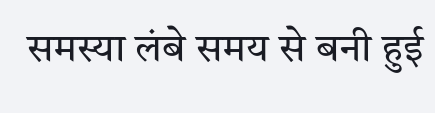समस्या लंबे समय से बनी हुई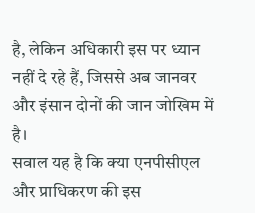है, लेकिन अधिकारी इस पर ध्यान नहीं दे रहे हैं, जिससे अब जानवर और इंसान दोनों की जान जोखिम में है।
सवाल यह है कि क्या एनपीसीएल और प्राधिकरण की इस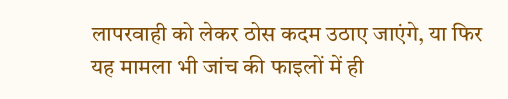लापरवाही को लेकर ठोस कदम उठाए जाएंगे, या फिर यह मामला भी जांच की फाइलों में ही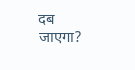दब जाएगा?